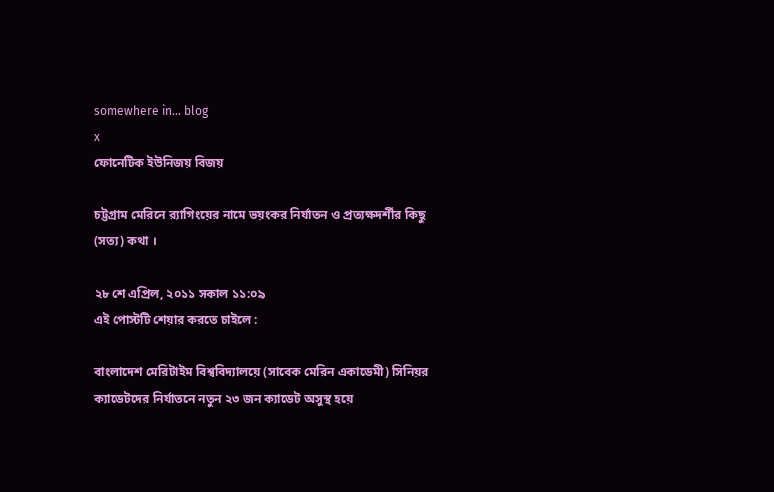somewhere in... blog
x
ফোনেটিক ইউনিজয় বিজয়

চট্টগ্রাম মেরিনে র‌্যাগিংয়ের নামে ভয়ংকর নির্যাতন ও প্রত্যক্ষদর্শীর কিছু (সত্য) কথা ।

২৮ শে এপ্রিল, ২০১১ সকাল ১১:০৯
এই পোস্টটি শেয়ার করতে চাইলে :

বাংলাদেশ মেরিটাইম বিশ্ববিদ্যালয়ে (সাবেক মেরিন একাডেমী) সিনিয়র ক্যাডেটদের নির্যাতনে নতুন ২৩ জন ক্যাডেট অসুস্থ হয়ে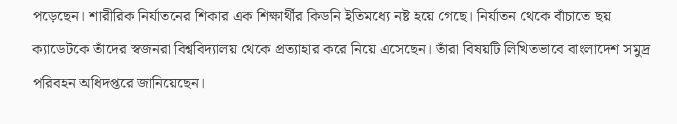পড়েছেন। শারীরিক নির্যাতনের শিকার এক শিক্ষার্থীর কিডনি ইতিমধ্যে নষ্ট হয়ে গেছে। নির্যাতন থেকে বাঁচাতে ছয় ক্যাডেটকে তাঁদের স্বজনরা বিশ্ববিদ্যালয় থেকে প্রত্যাহার করে নিয়ে এসেছেন। তাঁরা বিষয়টি লিখিতভাবে বাংলাদেশ সমুদ্র পরিবহন অধিদপ্তরে জানিয়েছেন।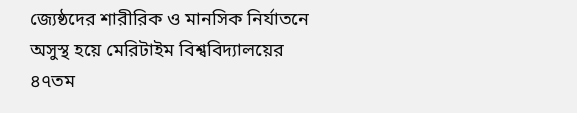জ্যেষ্ঠদের শারীরিক ও মানসিক নির্যাতনে অসুস্থ হয়ে মেরিটাইম বিশ্ববিদ্যালয়ের ৪৭তম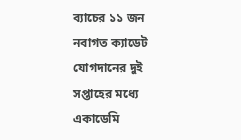ব্যাচের ১১ জন নবাগত ক্যাডেট যোগদানের দুই সপ্তাহের মধ্যে একাডেমি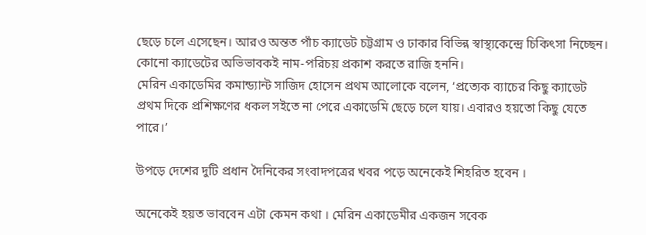ছেড়ে চলে এসেছেন। আরও অন্তত পাঁচ ক্যাডেট চট্টগ্রাম ও ঢাকার বিভিন্ন স্বাস্থ্যকেন্দ্রে চিকিৎসা নিচ্ছেন। কোনো ক্যাডেটের অভিভাবকই নাম-পরিচয় প্রকাশ করতে রাজি হননি।
মেরিন একাডেমির কমান্ড্যান্ট সাজিদ হোসেন প্রথম আলোকে বলেন, ‘প্রত্যেক ব্যাচের কিছু ক্যাডেট প্রথম দিকে প্রশিক্ষণের ধকল সইতে না পেরে একাডেমি ছেড়ে চলে যায়। এবারও হয়তো কিছু যেতে পারে।’

উপড়ে দেশের দুটি প্রধান দৈনিকের সংবাদপত্রের খবর পড়ে অনেকেই শিহরিত হবেন ।

অনেকেই হয়ত ভাববেন এটা কেমন কথা । মেরিন একাডেমীর একজন সবেক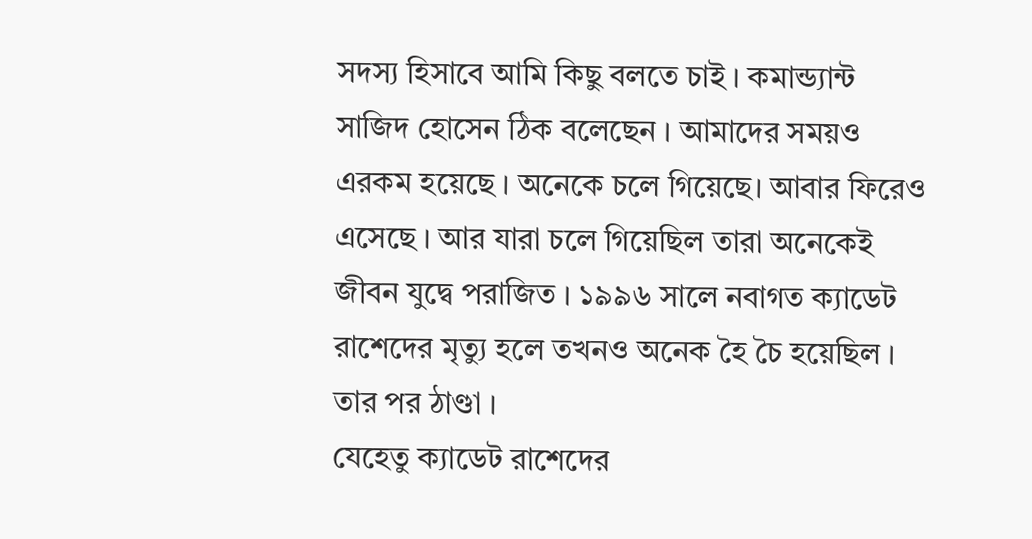সদস্য হিসাবে আমি কিছু বলতে চাই । কমান্ড্যান্ট সাজিদ হোসেন ঠিক বলেছেন । আমাদের সময়ও এরকম হয়েছে । অনেকে চলে গিয়েছে। আবার ফিরেও এসেছে । আর যারা চলে গিয়েছিল তারা অনেকেই জীবন যুদ্বে পরাজিত । ১৯৯৬ সালে নবাগত ক্যাডেট রাশেদের মৃত্যু হলে তখনও অনেক হৈ চৈ হয়েছিল । তার পর ঠাণ্ডা ।
যেহেতু ক্যাডেট রাশেদের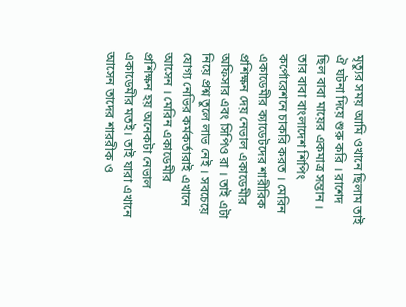মৃত্যুর সময় আমি ওখানে ছিলাম তাই ঐ ঘটনা দিয়ে শুরু করি । রাশেদ ছিল বাবা মায়ের একমাত্র সন্তান । তার বাবা বাংলাদেশ শিপিং কর্পোরেশনে চাকরি করত । মেরিন একাডেমীর ক্যাডেটদের শারীরিক প্রশিক্ষন দেয় নেভাল একাডেমীর অফিসার এবং সিপিও রা । তাই এটা নিয়ে প্রশ্ন তুলে লাভ নেই । সবচেয়ে যোগ্য নেভির কর্মকর্তারাই এখানে আসেন । মেরিন একাডেমীর প্রশিক্ষন হয় অনেকটা নেভাল একাডেমীর মতই। তাই যারা এখানে আসেন তাদের শাররীক ও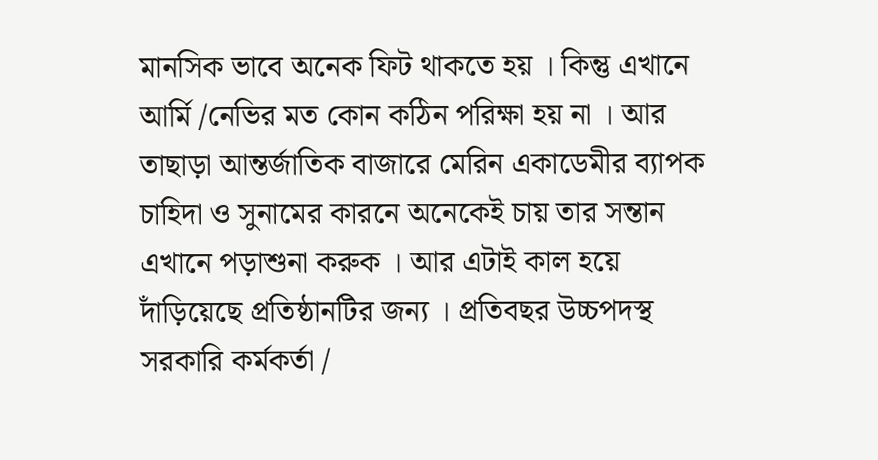মানসিক ভাবে অনেক ফিট থাকতে হয় । কিন্তু এখানে আর্মি /নেভির মত কোন কঠিন পরিক্ষা হয় না । আর তাছাড়া আন্তর্জাতিক বাজারে মেরিন একাডেমীর ব্যাপক চাহিদা ও সুনামের কারনে অনেকেই চায় তার সন্তান এখানে পড়াশুনা করুক । আর এটাই কাল হয়ে দাঁড়িয়েছে প্রতিষ্ঠানটির জন্য । প্রতিবছর উচ্চপদস্থ সরকারি কর্মকর্তা /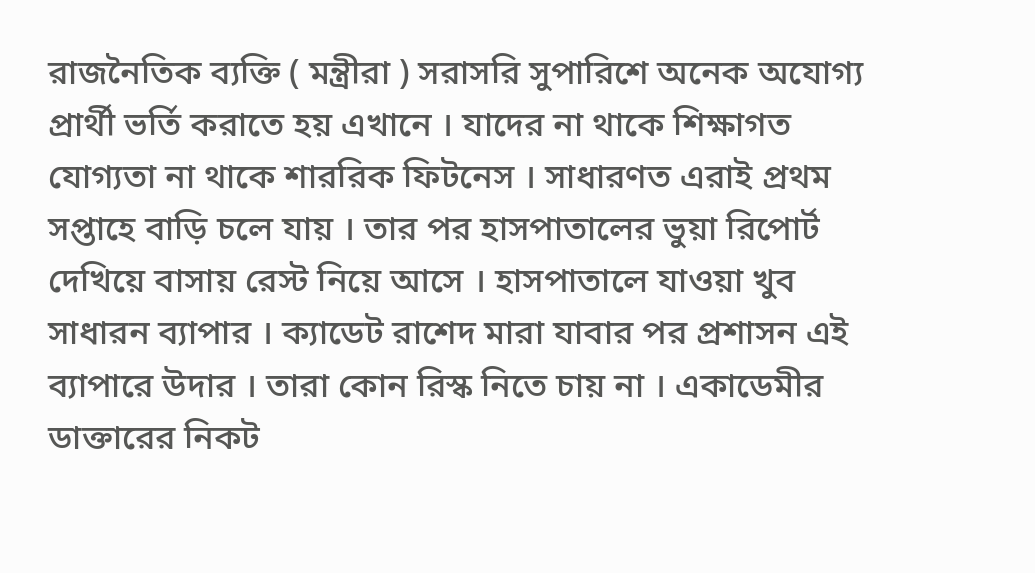রাজনৈতিক ব্যক্তি ( মন্ত্রীরা ) সরাসরি সুপারিশে অনেক অযোগ্য প্রার্থী ভর্তি করাতে হয় এখানে । যাদের না থাকে শিক্ষাগত যোগ্যতা না থাকে শাররিক ফিটনেস । সাধারণত এরাই প্রথম সপ্তাহে বাড়ি চলে যায় । তার পর হাসপাতালের ভুয়া রিপোর্ট দেখিয়ে বাসায় রেস্ট নিয়ে আসে । হাসপাতালে যাওয়া খুব সাধারন ব্যাপার । ক্যাডেট রাশেদ মারা যাবার পর প্রশাসন এই ব্যাপারে উদার । তারা কোন রিস্ক নিতে চায় না । একাডেমীর ডাক্তারের নিকট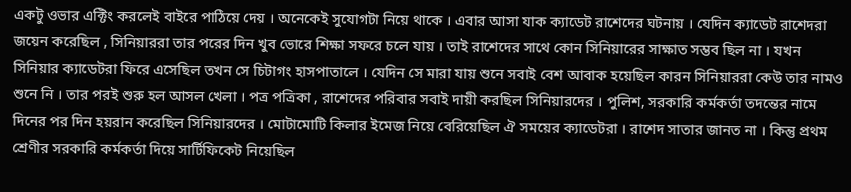একটু ওভার এক্টিং করলেই বাইরে পাঠিয়ে দেয় । অনেকেই সুযোগটা নিয়ে থাকে । এবার আসা যাক ক্যাডেট রাশেদের ঘটনায় । যেদিন ক্যাডেট রাশেদরা জয়েন করেছিল , সিনিয়াররা তার পরের দিন খুব ভোরে শিক্ষা সফরে চলে যায় । তাই রাশেদের সাথে কোন সিনিয়ারের সাক্ষাত সম্ভব ছিল না । যখন সিনিয়ার ক্যাডেটরা ফিরে এসেছিল তখন সে চিটাগং হাসপাতালে । যেদিন সে মারা যায় শুনে সবাই বেশ আবাক হয়েছিল কারন সিনিয়াররা কেউ তার নামও শুনে নি । তার পরই শুরু হল আসল খেলা । পত্র পত্রিকা , রাশেদের পরিবার সবাই দায়ী করছিল সিনিয়ারদের । পুলিশ, সরকারি কর্মকর্তা তদন্তের নামে দিনের পর দিন হয়রান করেছিল সিনিয়ারদের । মোটামোটি কিলার ইমেজ নিয়ে বেরিয়েছিল ঐ সময়ের ক্যাডেটরা । রাশেদ সাতার জানত না । কিন্তু প্রথম শ্রেণীর সরকারি কর্মকর্তা দিয়ে সার্টিফিকেট নিয়েছিল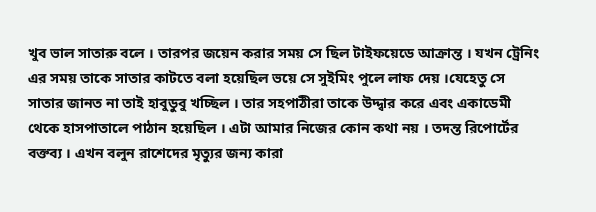খুব ভাল সাতারু বলে । তারপর জয়েন করার সময় সে ছিল টাইফয়েডে আক্রান্ত । যখন ট্রেনিং এর সময় তাকে সাতার কাটতে বলা হয়েছিল ভয়ে সে সুইমিং পুলে লাফ দেয় ।যেহেতু সে সাতার জানত না তাই হাবুডুবু খচ্ছিল । তার সহপাঠীরা তাকে উদ্দ্বার করে এবং একাডেমী থেকে হাসপাতালে পাঠান হয়েছিল । এটা আমার নিজের কোন কথা নয় । তদন্ত রিপোর্টের বক্তব্য । এখন বলুন রাশেদের মৃত্যুর জন্য কারা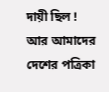দায়ী ছিল ! আর আমাদের দেশের পত্রিকা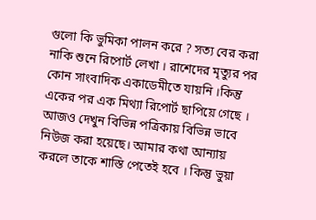গুলো কি ভুমিকা পালন করে ? সত্য বের করা নাকি শুনে রিপোর্ট লেখা । রাশেদের মৃত্যুর পর কোন সাংবাদিক একাডেমীতে যায়নি ।কিন্তু একের পর এক মিথ্যা রিপোর্ট ছাপিয়ে গেছে । আজও দেখুন বিভিন্ন পত্রিকায় বিভিন্ন ভাবে নিউজ করা হয়েছে। আমার কথা আন্যায় করলে তাকে শাস্তি পেতেই হবে । কিন্তু ভুয়া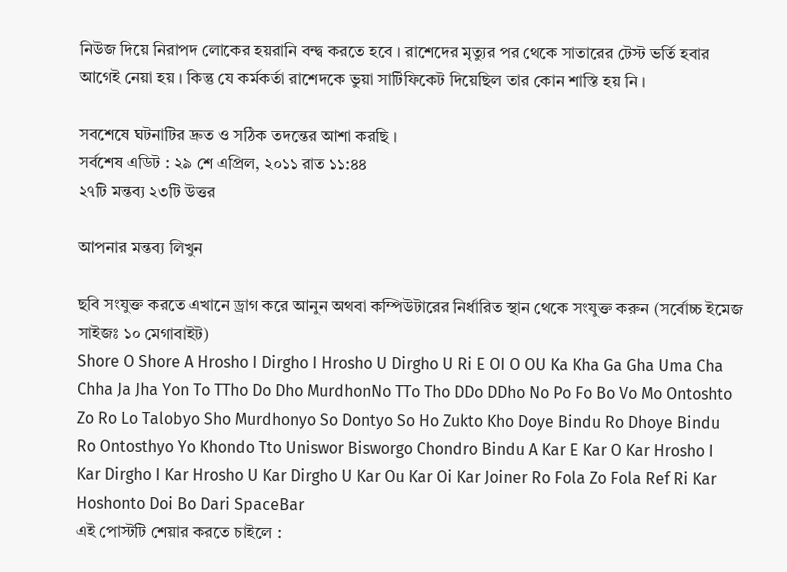নিউজ দিয়ে নিরাপদ লোকের হয়রানি বন্দ্ব করতে হবে । রাশেদের মৃত্যুর পর থেকে সাতারের টেস্ট ভর্তি হবার আগেই নেয়া হয় । কিন্তু যে কর্মকর্তা রাশেদকে ভুয়া সার্টিফিকেট দিয়েছিল তার কোন শাস্তি হয় নি ।

সবশেষে ঘটনাটির দ্রুত ও সঠিক তদন্তের আশা করছি ।
সর্বশেষ এডিট : ২৯ শে এপ্রিল, ২০১১ রাত ১১:৪৪
২৭টি মন্তব্য ২৩টি উত্তর

আপনার মন্তব্য লিখুন

ছবি সংযুক্ত করতে এখানে ড্রাগ করে আনুন অথবা কম্পিউটারের নির্ধারিত স্থান থেকে সংযুক্ত করুন (সর্বোচ্চ ইমেজ সাইজঃ ১০ মেগাবাইট)
Shore O Shore A Hrosho I Dirgho I Hrosho U Dirgho U Ri E OI O OU Ka Kha Ga Gha Uma Cha Chha Ja Jha Yon To TTho Do Dho MurdhonNo TTo Tho DDo DDho No Po Fo Bo Vo Mo Ontoshto Zo Ro Lo Talobyo Sho Murdhonyo So Dontyo So Ho Zukto Kho Doye Bindu Ro Dhoye Bindu Ro Ontosthyo Yo Khondo Tto Uniswor Bisworgo Chondro Bindu A Kar E Kar O Kar Hrosho I Kar Dirgho I Kar Hrosho U Kar Dirgho U Kar Ou Kar Oi Kar Joiner Ro Fola Zo Fola Ref Ri Kar Hoshonto Doi Bo Dari SpaceBar
এই পোস্টটি শেয়ার করতে চাইলে :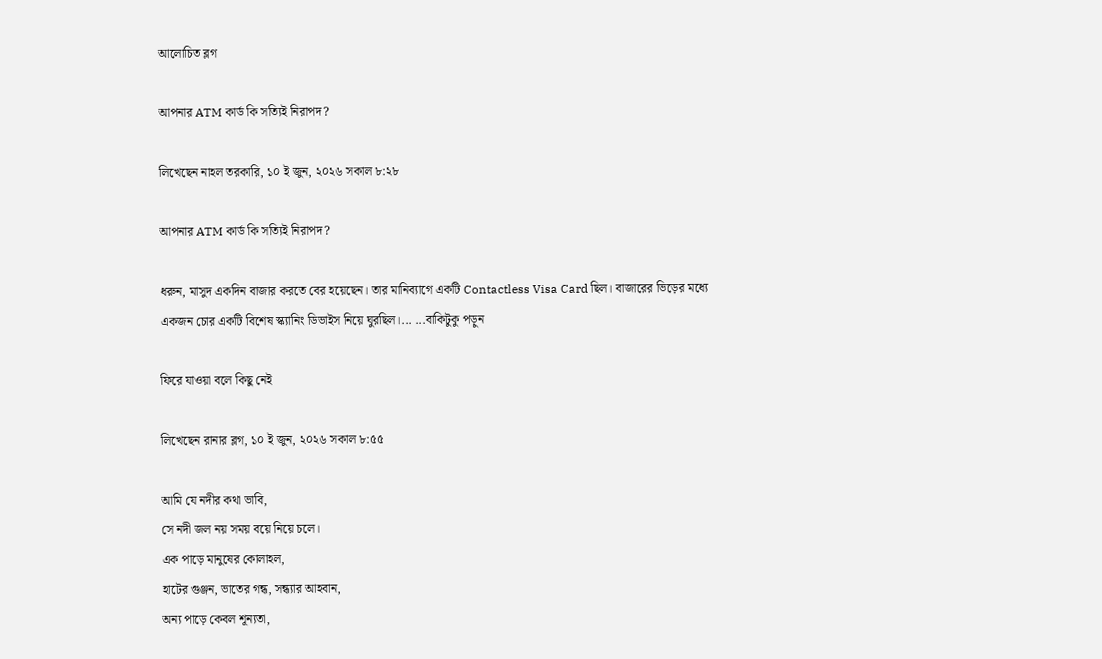আলোচিত ব্লগ

আপনার ATM কার্ড কি সত্যিই নিরাপদ?

লিখেছেন নাহল তরকারি, ১০ ই জুন, ২০২৬ সকাল ৮:২৮

আপনার ATM কার্ড কি সত্যিই নিরাপদ?

ধরুন, মাসুদ একদিন বাজার করতে বের হয়েছেন। তার মানিব্যাগে একটি Contactless Visa Card ছিল। বাজারের ভিড়ের মধ্যে একজন চোর একটি বিশেষ স্ক্যানিং ডিভাইস নিয়ে ঘুরছিল।... ...বাকিটুকু পড়ুন

ফিরে যাওয়া বলে কিছু নেই

লিখেছেন রানার ব্লগ, ১০ ই জুন, ২০২৬ সকাল ৮:৫৫

আমি যে নদীর কথা ভাবি,
সে নদী জল নয় সময় বয়ে নিয়ে চলে।
এক পাড়ে মানুষের কোলাহল,
হাটের গুঞ্জন, ভাতের গন্ধ, সন্ধ্যার আহবান,
অন্য পাড়ে কেবল শূন্যতা,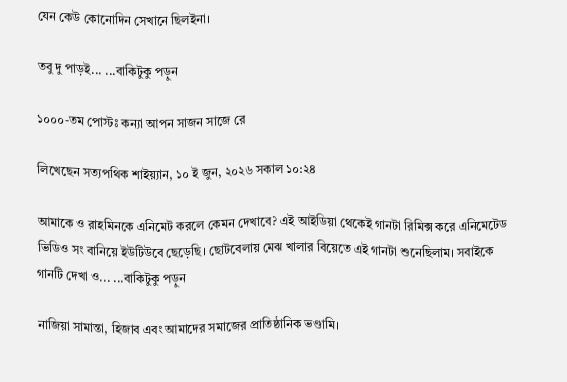যেন কেউ কোনোদিন সেখানে ছিলইনা।

তবু দু পাড়ই... ...বাকিটুকু পড়ুন

১০০০-তম পোস্টঃ কন্যা আপন সাজন সাজে রে

লিখেছেন সত্যপথিক শাইয়্যান, ১০ ই জুন, ২০২৬ সকাল ১০:২৪

আমাকে ও রাহমিনকে এনিমেট করলে কেমন দেখাবে? এই আইডিয়া থেকেই গানটা রিমিক্স করে এনিমেটেড ভিডিও সং বানিয়ে ইউটিউবে ছেড়েছি। ছোটবেলায় মেঝ খালার বিয়েতে এই গানটা শুনেছিলাম। সবাইকে গানটি দেখা ও... ...বাকিটুকু পড়ুন

নাজিয়া সামান্তা, হিজাব এবং আমাদের সমাজের প্রাতিষ্ঠানিক ভণ্ডামি।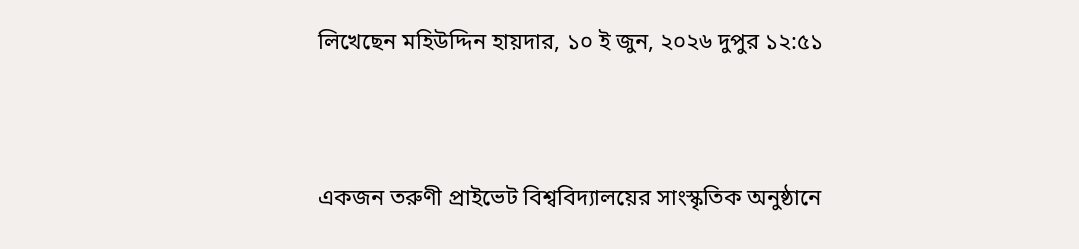লিখেছেন মহিউদ্দিন হায়দার, ১০ ই জুন, ২০২৬ দুপুর ১২:৫১



একজন তরুণী প্রাইভেট বিশ্ববিদ্যালয়ের সাংস্কৃতিক অনুষ্ঠানে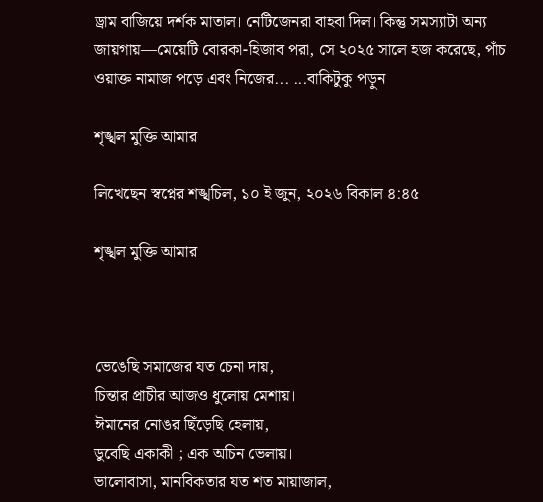ড্রাম বাজিয়ে দর্শক মাতাল। নেটিজেনরা বাহবা দিল। কিন্তু সমস্যাটা অন্য জায়গায়—মেয়েটি বোরকা-হিজাব পরা, সে ২০২৫ সালে হজ করেছে, পাঁচ ওয়াক্ত নামাজ পড়ে এবং নিজের... ...বাকিটুকু পড়ুন

শৃঙ্খল মুক্তি আমার

লিখেছেন স্বপ্নের শঙ্খচিল, ১০ ই জুন, ২০২৬ বিকাল ৪:৪৫

শৃঙ্খল মুক্তি আমার



ভেঙেছি সমাজের যত চেনা দায়,
চিন্তার প্রাচীর আজও ধুলোয় মেশায়।
ঈমানের নোঙর ছিঁড়েছি হেলায়,
ডুবেছি একাকী ; এক অচিন ভেলায়।
ভালোবাসা, মানবিকতার যত শত মায়াজাল,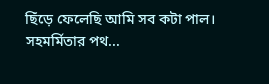ছিঁড়ে ফেলেছি আমি সব কটা পাল।
সহমর্মিতার পথ...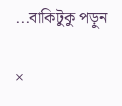...বাকিটুকু পড়ুন

×